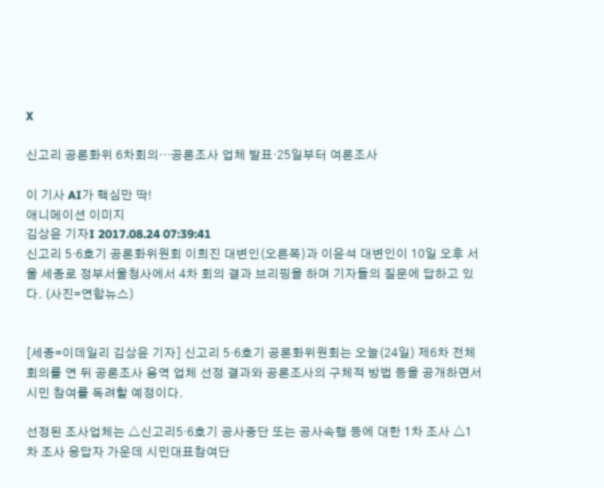X

신고리 공론화위 6차회의…공론조사 업체 발표·25일부터 여론조사

이 기사 AI가 핵심만 딱!
애니메이션 이미지
김상윤 기자I 2017.08.24 07:39:41
신고리 5·6호기 공론화위원회 이희진 대변인(오른쪽)과 이윤석 대변인이 10일 오후 서울 세종로 정부서울청사에서 4차 회의 결과 브리핑을 하며 기자들의 질문에 답하고 있다. (사진=연합뉴스)


[세종=이데일리 김상윤 기자] 신고리 5·6호기 공론화위원회는 오늘(24일) 제6차 전체회의를 연 뒤 공론조사 용역 업체 선정 결과와 공론조사의 구체적 방법 등을 공개하면서 시민 참여를 독려할 예정이다.

선정된 조사업체는 △신고리5·6호기 공사중단 또는 공사속행 등에 대한 1차 조사 △1차 조사 응답자 가운데 시민대표참여단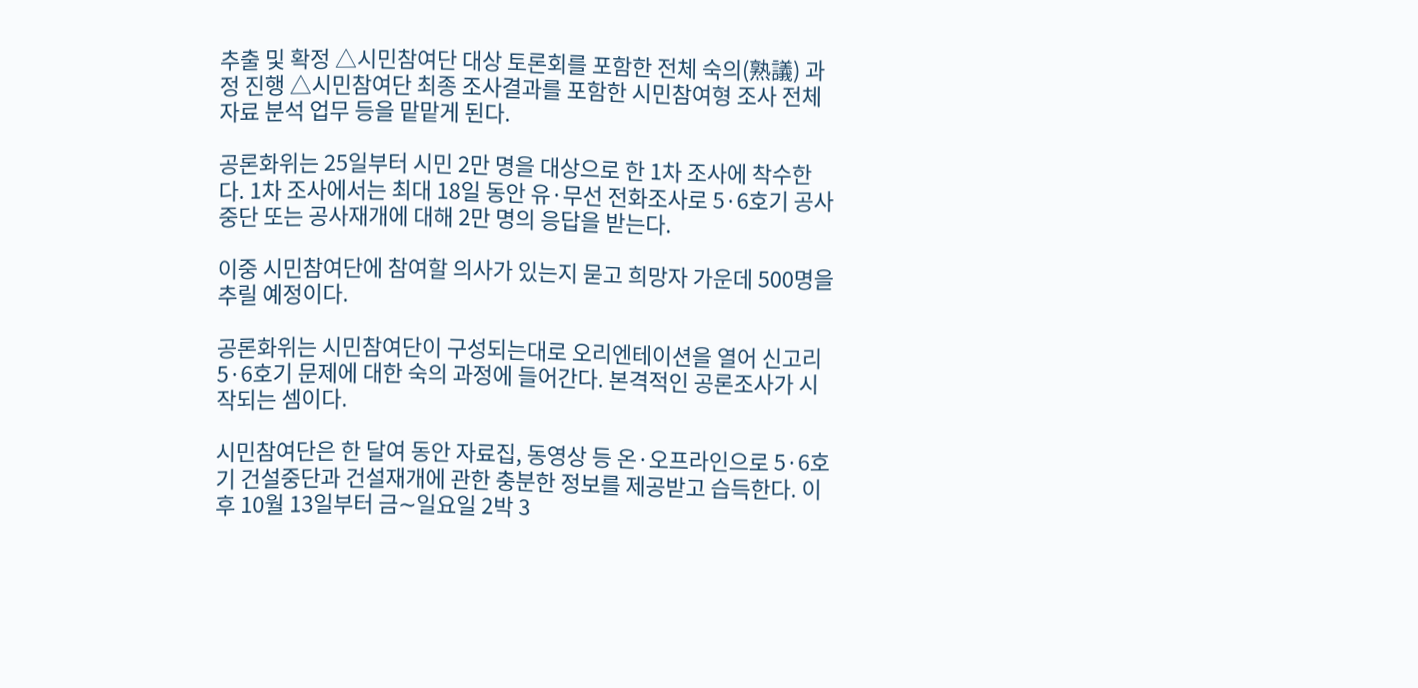추출 및 확정 △시민참여단 대상 토론회를 포함한 전체 숙의(熟議) 과정 진행 △시민참여단 최종 조사결과를 포함한 시민참여형 조사 전체 자료 분석 업무 등을 맡맡게 된다.

공론화위는 25일부터 시민 2만 명을 대상으로 한 1차 조사에 착수한다. 1차 조사에서는 최대 18일 동안 유·무선 전화조사로 5·6호기 공사중단 또는 공사재개에 대해 2만 명의 응답을 받는다.

이중 시민참여단에 참여할 의사가 있는지 묻고 희망자 가운데 500명을 추릴 예정이다.

공론화위는 시민참여단이 구성되는대로 오리엔테이션을 열어 신고리 5·6호기 문제에 대한 숙의 과정에 들어간다. 본격적인 공론조사가 시작되는 셈이다.

시민참여단은 한 달여 동안 자료집, 동영상 등 온·오프라인으로 5·6호기 건설중단과 건설재개에 관한 충분한 정보를 제공받고 습득한다. 이후 10월 13일부터 금∼일요일 2박 3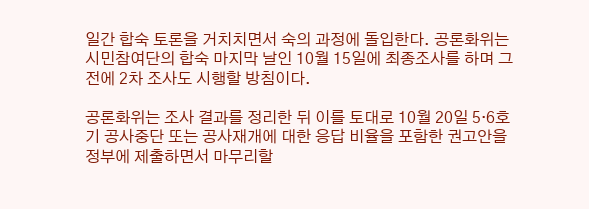일간 합숙 토론을 거치치면서 숙의 과정에 돌입한다. 공론화위는 시민참여단의 합숙 마지막 날인 10월 15일에 최종조사를 하며 그 전에 2차 조사도 시행할 방침이다.

공론화위는 조사 결과를 정리한 뒤 이를 토대로 10월 20일 5·6호기 공사중단 또는 공사재개에 대한 응답 비율을 포함한 권고안을 정부에 제출하면서 마무리할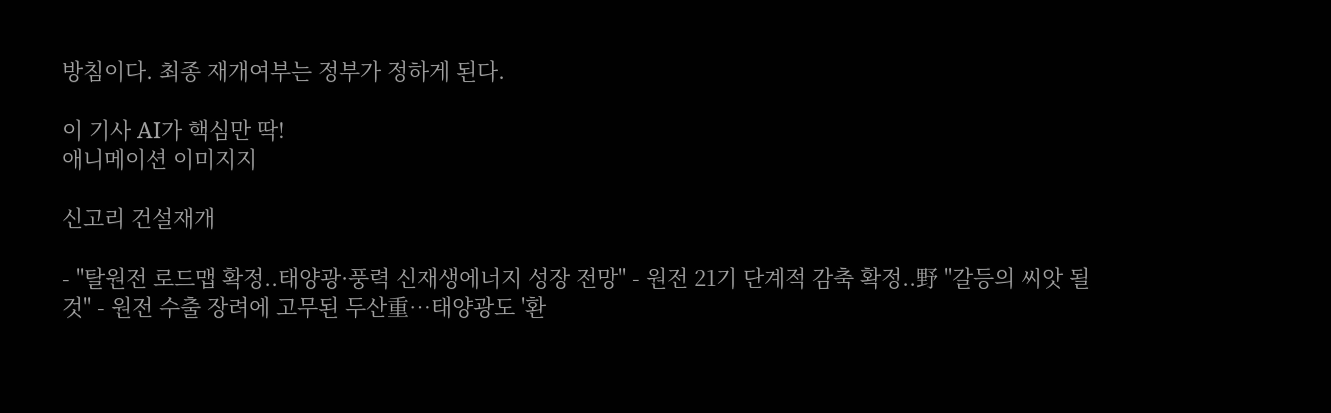방침이다. 최종 재개여부는 정부가 정하게 된다.

이 기사 AI가 핵심만 딱!
애니메이션 이미지지

신고리 건설재개

- "탈원전 로드맵 확정..태양광·풍력 신재생에너지 성장 전망" - 원전 21기 단계적 감축 확정..野 "갈등의 씨앗 될 것" - 원전 수출 장려에 고무된 두산重…태양광도 '환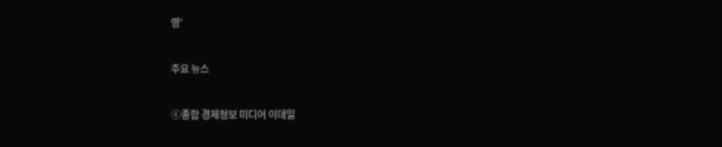영'

주요 뉴스

ⓒ종합 경제정보 미디어 이데일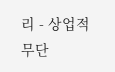리 - 상업적 무단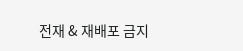전재 & 재배포 금지